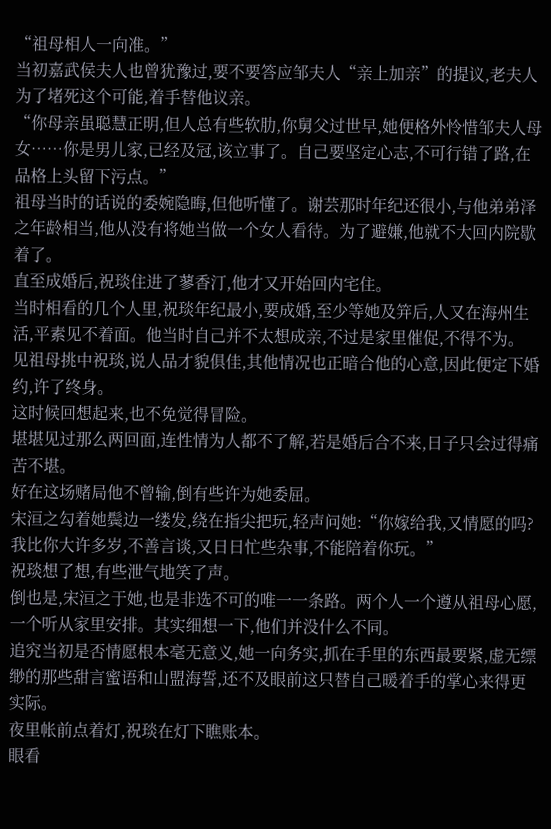“祖母相人一向准。”
当初嘉武侯夫人也曾犹豫过,要不要答应邹夫人“亲上加亲”的提议,老夫人为了堵死这个可能,着手替他议亲。
“你母亲虽聪慧正明,但人总有些软肋,你舅父过世早,她便格外怜惜邹夫人母女……你是男儿家,已经及冠,该立事了。自己要坚定心志,不可行错了路,在品格上头留下污点。”
祖母当时的话说的委婉隐晦,但他听懂了。谢芸那时年纪还很小,与他弟弟泽之年龄相当,他从没有将她当做一个女人看待。为了避嫌,他就不大回内院歇着了。
直至成婚后,祝琰住进了蓼香汀,他才又开始回内宅住。
当时相看的几个人里,祝琰年纪最小,要成婚,至少等她及笄后,人又在海州生活,平素见不着面。他当时自己并不太想成亲,不过是家里催促,不得不为。
见祖母挑中祝琰,说人品才貌俱佳,其他情况也正暗合他的心意,因此便定下婚约,许了终身。
这时候回想起来,也不免觉得冒险。
堪堪见过那么两回面,连性情为人都不了解,若是婚后合不来,日子只会过得痛苦不堪。
好在这场赌局他不曾输,倒有些许为她委屈。
宋洹之勾着她鬓边一缕发,绕在指尖把玩,轻声问她:“你嫁给我,又情愿的吗?我比你大许多岁,不善言谈,又日日忙些杂事,不能陪着你玩。”
祝琰想了想,有些泄气地笑了声。
倒也是,宋洹之于她,也是非选不可的唯一一条路。两个人一个遵从祖母心愿,一个听从家里安排。其实细想一下,他们并没什么不同。
追究当初是否情愿根本毫无意义,她一向务实,抓在手里的东西最要紧,虚无缥缈的那些甜言蜜语和山盟海誓,还不及眼前这只替自己暖着手的掌心来得更实际。
夜里帐前点着灯,祝琰在灯下瞧账本。
眼看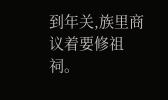到年关,族里商议着要修祖祠。